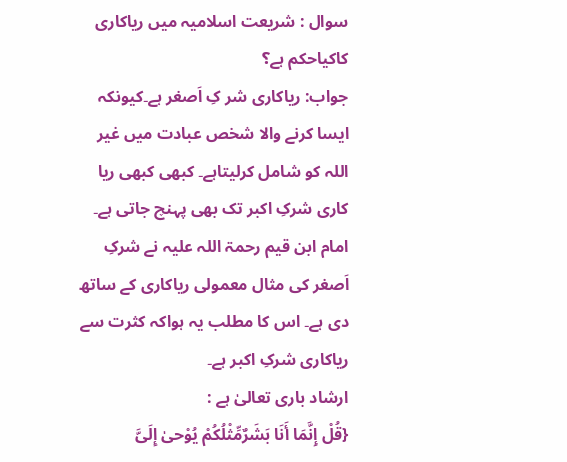سوال : شریعت اسلامیہ میں ریاکاری کاکیاحکم ہے؟
جواب: ریاکاری شر کِ اَصغر ہے۔کیونکہ ایسا کرنے والا شخص عبادت میں غیر اللہ کو شامل کرلیتاہے۔ کبھی کبھی ریا کاری شرکِ اکبر تک بھی پہنچ جاتی ہے۔ امام ابن قیم رحمۃ اللہ علیہ نے شرکِ اَصغر کی مثال معمولی ریاکاری کے ساتھ دی ہے۔ اس کا مطلب یہ ہواکہ کثرت سے ریاکاری شرکِ اکبر ہے۔
ارشاد باری تعالیٰ ہے :
{قُلْ إِنَّمَا أَنَا بَشَرٌمِّثْلُکُمْ یُوْحیٰ إِلَیَّ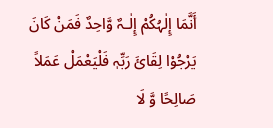أَنَّمَا إِلٰہُکُمْ إِلٰـہٌ وَّاحِدٌ فَمَنْ کَانَ یَرْجُوْا لِقَائَ رَبِّہٖ فَلْیَعْمَلْ عَمَلاً صَالِحًا وَّ لَا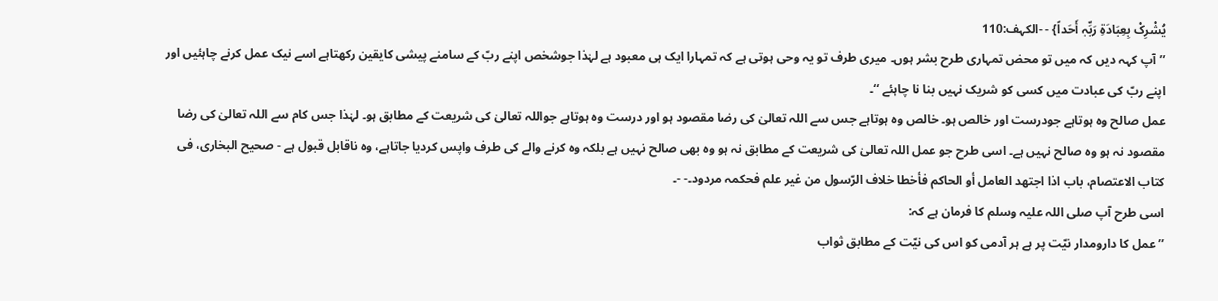یُشْرِکْ بِعِبَادَۃِ رَبِّہٖ أَحَداً} - -الکہف:110
’’آپ کہہ دیں کہ میں تو محض تمہاری طرح بشر ہوں۔ میری طرف تو یہ وحی ہوتی ہے کہ تمہارا ایک ہی معبود ہے لہٰذا جوشخص اپنے ربّ کے سامنے پیشی کایقین رکھتاہے اسے نیک عمل کرنے چاہئیں اور اپنے ربّ کی عبادت میں کسی کو شریک نہیں بنا نا چاہئے ‘‘۔
عمل صالح وہ ہوتاہے جودرست اور خالص ہو۔ خالص وہ ہوتاہے جس سے اللہ تعالیٰ کی رضا مقصود ہو اور درست وہ ہوتاہے جواللہ تعالیٰ کی شریعت کے مطابق ہو۔ لہٰذا جس کام سے اللہ تعالیٰ کی رضا مقصود نہ ہو وہ صالح نہیں ہے۔ اسی طرح جو عمل اللہ تعالیٰ کی شریعت کے مطابق نہ ہو وہ بھی صالح نہیں ہے بلکہ وہ کرنے والے کی طرف واپس کردیا جاتاہے، وہ ناقابل قبول ہے - صحیح البخاری، فی کتاب الاعتصام، باب اذا اجتھد العامل أو الحاکم فأخطا خلاف الرّسول من غیر علم فحکمہ مردود۔- -۔
اسی طرح آپ صلی اللہ علیہ وسلم کا فرمان ہے کہ:
’’عمل کا دارومدار نیّت پر ہے ہر آدمی کو اس کی نیّت کے مطابق ثواب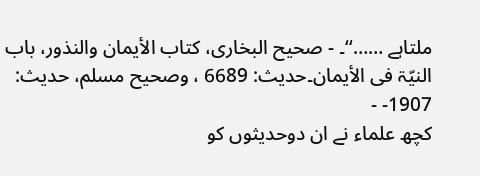ملتاہے ……‘‘۔ - صحیح البخاری، کتاب الأیمان والنذور، باب النیّۃ فی الأیمان۔حدیث: 6689 ، وصحیح مسلم، حدیث: 1907- -
کچھ علماء نے ان دوحدیثوں کو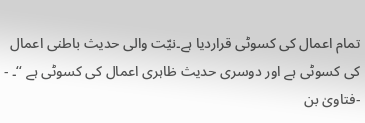تمام اعمال کی کسوٹی قراردیا ہے۔نیّت والی حدیث باطنی اعمال کی کسوٹی ہے اور دوسری حدیث ظاہری اعمال کی کسوٹی ہے ‘‘۔ -
-فتاویٰ بن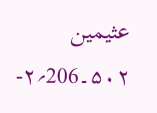عثیمین ۵۰۲۔206؍۲-